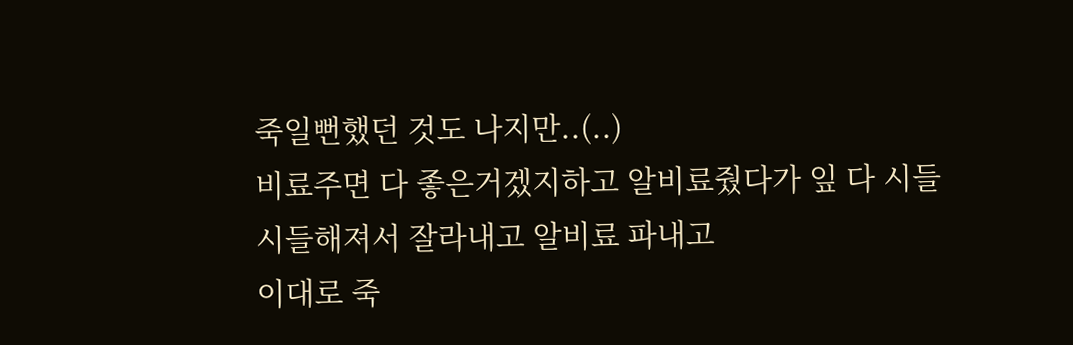죽일뻔했던 것도 나지만..(..)
비료주면 다 좋은거겠지하고 알비료줬다가 잎 다 시들시들해져서 잘라내고 알비료 파내고
이대로 죽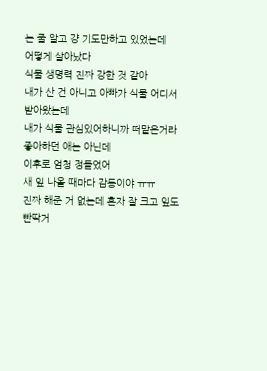는 줄 알고 걍 기도만하고 있었는데
어떻게 살아났다
식물 생명력 진짜 강한 것 같아
내가 산 건 아니고 아빠가 식물 어디서 받아왔는데
내가 식물 관심있어하니까 떠맡은거라 좋아하던 애는 아닌데
이후로 엄청 정들었어
새 잎 나올 때마다 감동이야 ㅠㅠ
진짜 해준 거 없는데 혼자 잘 크고 잎도 빤딱거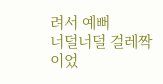려서 예뻐
너덜너덜 걸레짝이었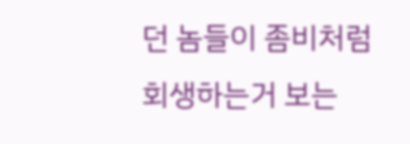던 놈들이 좀비처럼 회생하는거 보는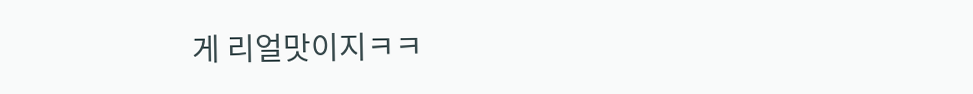게 리얼맛이지ㅋㅋ